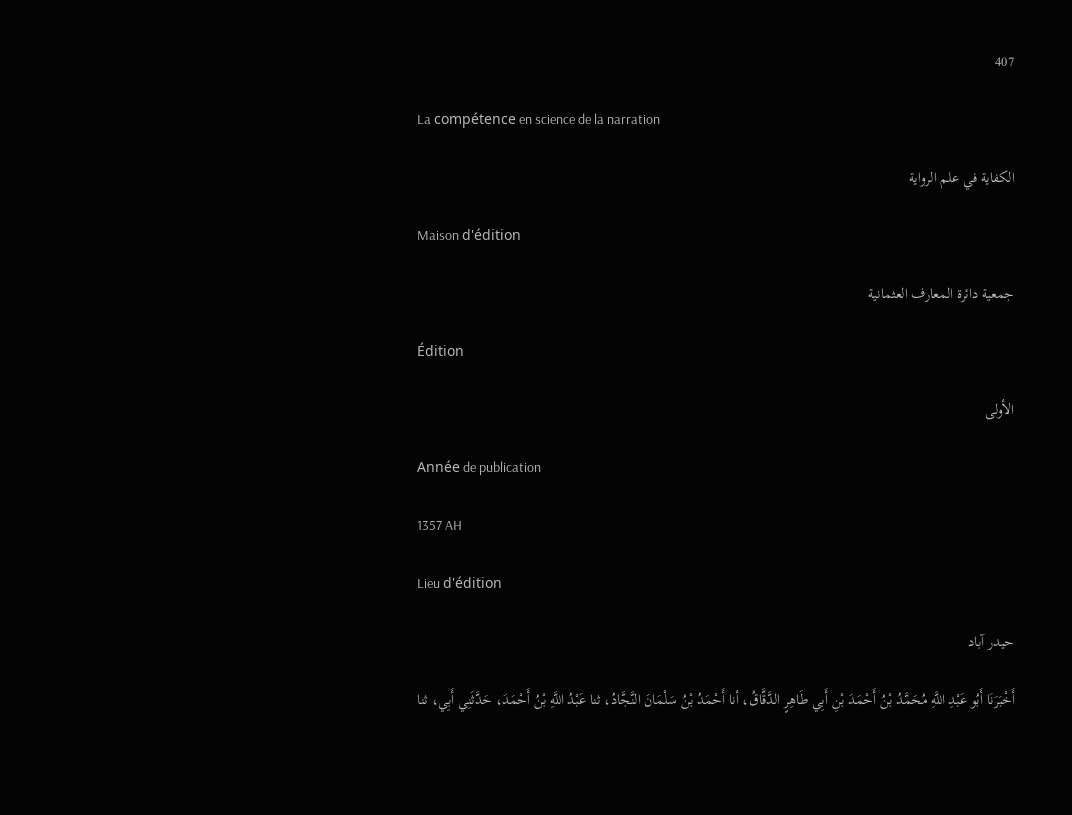407

La compétence en science de la narration

الكفاية في علم الرواية

Maison d'édition

جمعية دائرة المعارف العثمانية

Édition

الأولى

Année de publication

1357 AH

Lieu d'édition

حيدر آباد

أَخْبَرَنَا أَبُو عَبْدِ اللَّهِ مُحَمَّدُ بْنُ أَحْمَدَ بْنِ أَبِي طَاهِرٍ الدَّقَّاقُ، أنا أَحْمَدُ بْنُ سَلْمَانَ النَّجَّادُ، ثنا عَبْدُ اللَّهِ بْنُ أَحْمَدَ، حَدَّثَنِي أَبِي، ثنا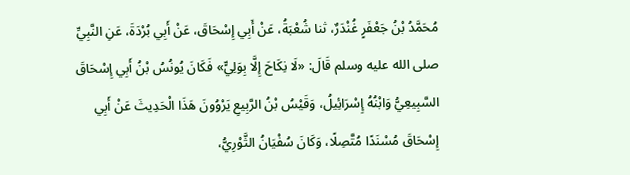مُحَمَّدُ بْنُ جَعْفَرٍ غُنْدَرٌ، ثنا شُعْبَةُ، عَنْ أَبِي إِسْحَاقَ، عَنْ أَبِي بُرْدَةَ، عَنِ النَّبِيِّ صلى الله عليه وسلم قَالَ: «لَا نِكَاحَ إِلَّا بِوَلِيٍّ» فَكَانَ يُونُسُ بْنُ أَبِي إِسْحَاقَ السَّبِيعِيُّ وَابْنُهُ إِسْرَائِيلُ، وَقَيْسُ بْنُ الرَّبِيعِ يَرْوُونَ هَذَا الْحَدِيثَ عَنْ أَبِي إِسْحَاقَ مُسْنَدًا مُتَّصِلًا، وَكَانَ سُفْيَانُ الثَّوْرِيُّ،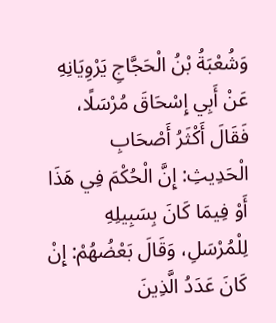وَشُعْبَةُ بْنُ الْحَجَّاجِ يَرْوِيَانِهِ عَنْ أَبِي إِسْحَاقَ مُرْسَلًا، فَقَالَ أَكْثَرُ أَصْحَابِ الْحَدِيثِ: إِنَّ الْحُكْمَ فِي هَذَا أَوْ فِيمَا كَانَ بِسَبِيلِهِ لِلْمُرْسَلِ، وَقَالَ بَعْضُهُمْ: إِنْ كَانَ عَدَدُ الَّذِينَ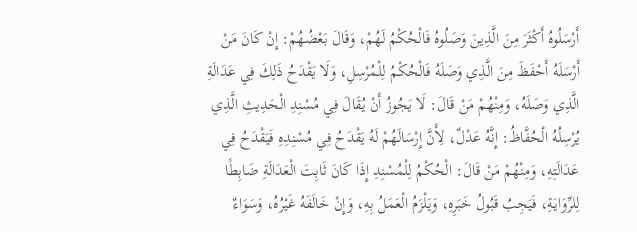أَرْسَلُوهُ أَكْثَرَ مِنَ الَّذِينَ وَصَلُوهُ فَالْحُكْمُ لَهُمْ، وَقَالَ بَعْضُهُمْ: إِنْ كَانَ مَنْ أَرْسَلَهُ أَحْفَظَ مِنَ الَّذِي وَصَلَهُ فَالْحُكْمُ لِلْمُرْسِلِ، وَلَا يَقْدَحُ ذَلِكَ فِي عَدَالَةِ الَّذِي وَصَلَهُ، وَمِنْهُمْ مَنْ قَالَ: لَا يَجُوزُ أَنْ يُقَالَ فِي مُسْنِدِ الْحَدِيثِ الَّذِي يُرْسِلُهُ الْحُفَّاظُ: إِنَّهُ عَدْلٌ، لِأَنَّ إِرْسَالَهُمْ لَهُ يَقْدَحُ فِي مُسْنِدِهِ فَيَقْدَحُ فِي عَدَالَتِهِ، وَمِنْهُمْ مَنْ قَالَ: الْحُكْمُ لِلْمُسْنِدِ إِذَا كَانَ ثَابِتَ الْعَدَالَةِ ضَابِطًا لِلرِّوَايَةِ، فَيَجِبُ قَبُولُ خَبَرِهِ، وَيَلْزَمُ الْعَمَلُ بِهِ، وَإِنْ خَالَفَهُ غَيْرُهُ، وَسَوَاءٌ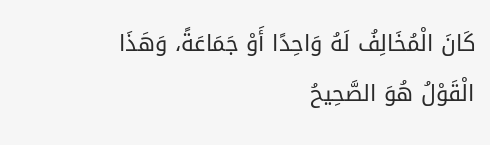كَانَ الْمُخَالِفُ لَهُ وَاحِدًا أَوْ جَمَاعَةً، وَهَذَا الْقَوْلُ هُوَ الصَّحِيحُ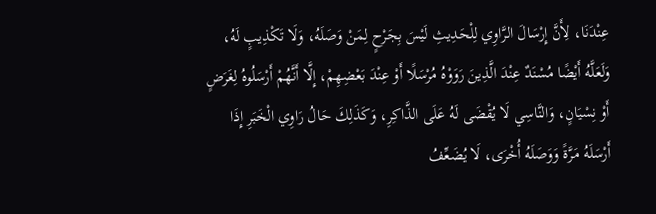عِنْدَنَا، لِأَنَّ إِرْسَالَ الرَّاوِي لِلْحَدِيثِ لَيْسَ بِجَرْحٍ لِمَنْ وَصَلَهُ، وَلَا تَكْذِيبٍ لَهُ، وَلَعَلَّهُ أَيْضًا مُسْنَدٌ عِنْدَ الَّذِينَ رَوَوْهُ مُرْسَلًا أَوْ عِنْدَ بَعْضِهِمْ، إِلَّا أَنَّهُمْ أَرْسَلُوهُ لِغَرَضٍ أَوْ نِسْيَانٍ، وَالنَّاسِي لَا يُقْضَى لَهُ عَلَى الذَّاكِرِ، وَكَذَلِكَ حَالُ رَاوِي الْخَبَرِ إِذَا أَرْسَلَهُ مَرَّةً وَوَصَلَهُ أُخْرَى، لَا يُضَعِّفُ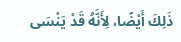ذَلِكَ أَيْضًا، لِأَنَّهُ قَدْ يَنْسَى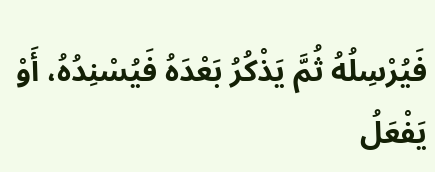فَيُرْسِلُهُ ثُمَّ يَذْكُرُ بَعْدَهُ فَيُسْنِدُهُ، أَوْ يَفْعَلُ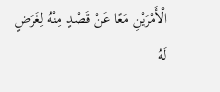الْأَمْرَيْنِ مَعًا عَنْ قَصْدٍ مِنْهُ لِغَرَضٍ لَهُ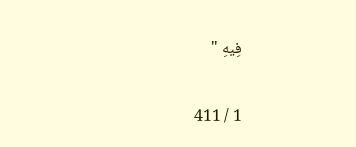فِيهِ "

1 / 411